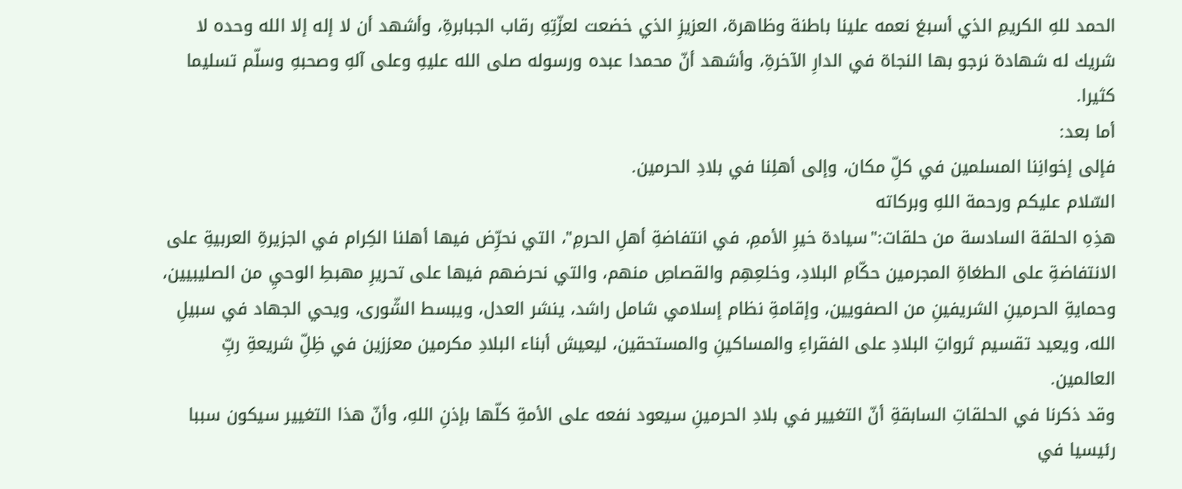الحمد للهِ الكريمِ الذي أسبغ نعمه علينا باطنة وظاهرة، العزيزِ الذي خضعت لعزّتِهِ رقاب الجبابرةِ، وأشهد أن لا إله إلا الله وحده لا شريك له شهادة نرجو بها النجاة في الدارِ الآخرةِ، وأشهد أنّ محمدا عبده ورسوله صلى الله عليهِ وعلى آلهِ وصحبهِ وسلّم تسليما كثيرا.
أما بعد:
فإلى إخوانِنا المسلمين في كلِّ مكان، وإلى أهلِنا في بلادِ الحرمين.
السّلام عليكم ورحمة اللهِ وبركاته
هذِهِ الحلقة السادسة من حلقات:"سيادة خيرِ الأممِ، في انتفاضةِ أهلِ الحرمِ"، التي نحرِّض فيها أهلنا الكِرام في الجزيرةِ العربيةِ على الانتفاضةِ على الطغاةِ المجرمين حكّامِ البلادِ، وخلعِهِم والقصاصِ منهم، والتي نحرضهم فيها على تحريرِ مهبطِ الوحيِ من الصليبيين، وحمايةِ الحرمينِ الشريفينِ من الصفويين، وإقامةِ نظام إسلامي شامل راشد، ينشر العدل، ويبسط الشّورى، ويحي الجهاد في سبيلِ الله، ويعيد تقسيم ثرواتِ البلادِ على الفقراءِ والمساكينِ والمستحقين، ليعيش أبناء البلادِ مكرمين معززين في ظِلِّ شريعةِ ربِّ العالمين.
وقد ذكرنا في الحلقاتِ السابقةِ أنّ التغيير في بلادِ الحرمينِ سيعود نفعه على الأمةِ كلّها بإذنِ اللهِ، وأنّ هذا التغيير سيكون سببا رئيسيا في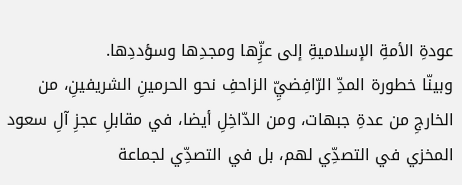عودةِ الأمةِ الإسلاميةِ إلى عزِّها ومجدِها وسؤددِها.
وبينّا خطورة المدِّ الرّافِضيِّ الزاحفِ نحو الحرمينِ الشريفينِ، من الخارجِ من عدةِ جبهات، ومن الدّاخِلِ أيضا، في مقابلِ عجزِ آلِ سعود المخزي في التصدِّي لهم، بل في التصدِّي لجماعة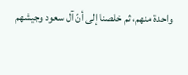واحدة منهم، ثم خلصنا إلى أنّ آل سعود وجيشهم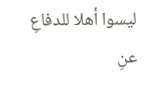ليسوا أهلا للدفاعِ عنِ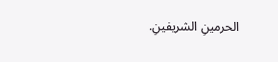الحرمينِ الشريفينِ.